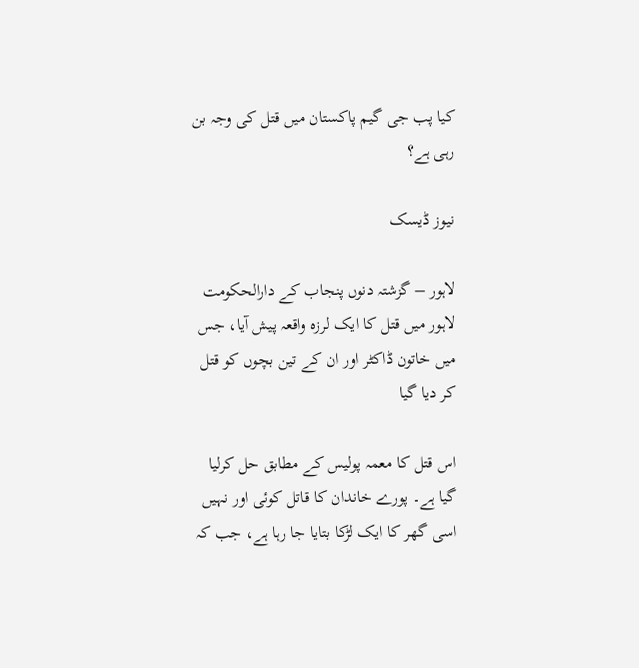کیا پب جی گیم پاکستان میں قتل کی وجہ بن رہی ہے؟

نیوز ڈیسک

لاہور – گزشتہ دنوں پنجاب کے دارالحکومت لاہور میں قتل کا ایک لرزہ واقعہ پیش آیا، جس میں خاتون ڈاکٹر اور ان کے تین بچوں کو قتل کر دیا گیا

اس قتل کا معمہ پولیس کے مطابق حل کرلیا گیا ہے۔ پورے خاندان کا قاتل کوئی اور نہیں اسی گھر کا ایک لڑکا بتایا جا رہا ہے، جب کہ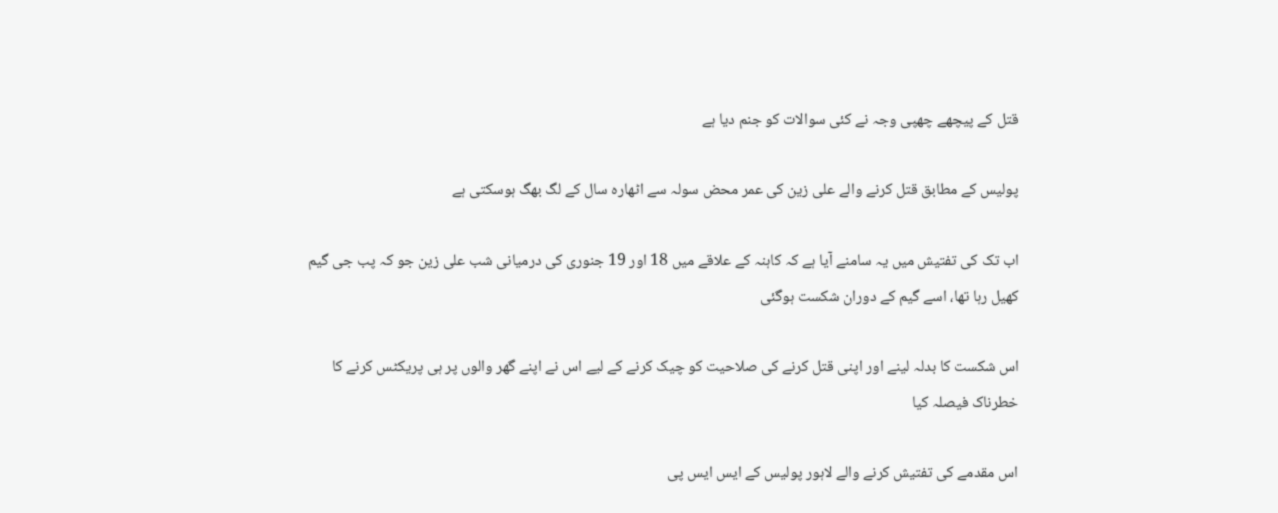قتل کے پیچھے چھپی وجہ نے کئی سوالات کو جنم دیا ہے

پولیس کے مطابق قتل کرنے والے علی زین کی عمر محض سولہ سے اٹھارہ سال کے لگ بھگ ہوسکتی ہے

اب تک کی تفتیش میں یہ سامنے آیا ہے کہ کاہنہ کے علاقے میں 18 اور 19 جنوری کی درمیانی شب علی زین جو کہ پب جی گیم کھیل رہا تھا، اسے گیم کے دوران شکست ہوگئی

اس شکست کا بدلہ لینے اور اپنی قتل کرنے کی صلاحیت کو چیک کرنے کے لیے اس نے اپنے گھر والوں پر ہی پریکٹس کرنے کا خطرناک فیصلہ کیا

اس مقدمے کی تفتیش کرنے والے لاہور پولیس کے ایس ایس پی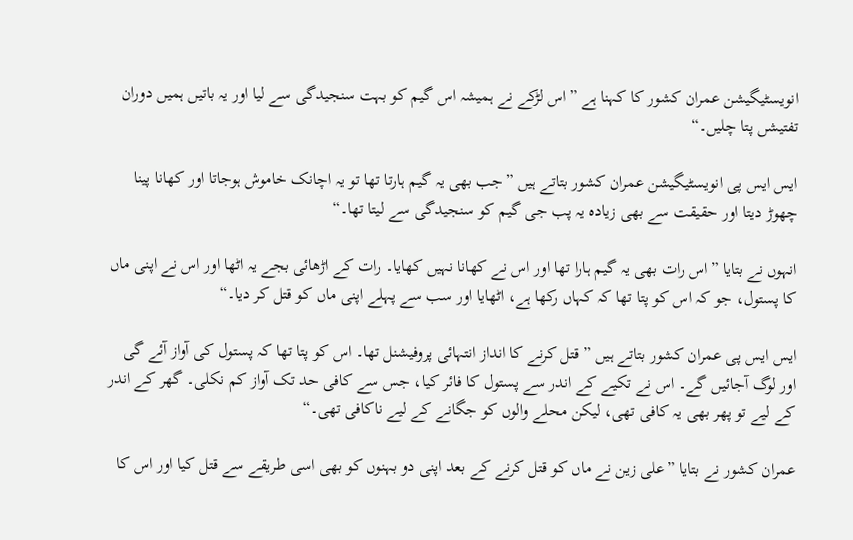انویسٹیگیشن عمران کشور کا کہنا ہے ”اس لڑکے نے ہمیشہ اس گیم کو بہت سنجیدگی سے لیا اور یہ باتیں ہمیں دوران تفتیشں پتا چلیں۔“

ایس ایس پی انویسٹیگیشن عمران کشور بتاتے ہیں ”جب بھی یہ گیم ہارتا تھا تو یہ اچانک خاموش ہوجاتا اور کھانا پینا چھوڑ دیتا اور حقیقت سے بھی زیادہ یہ پب جی گیم کو سنجیدگی سے لیتا تھا۔“

انہوں نے بتایا ”اس رات بھی یہ گیم ہارا تھا اور اس نے کھانا نہیں کھایا۔ رات کے اڑھائی بجے یہ اٹھا اور اس نے اپنی ماں کا پستول، جو کہ اس کو پتا تھا کہ کہاں رکھا ہے، اٹھایا اور سب سے پہلے اپنی ماں کو قتل کر دیا۔“

ایس ایس پی عمران کشور بتاتے ہیں ”قتل کرنے کا انداز انتہائی پروفیشنل تھا۔ اس کو پتا تھا کہ پستول کی آواز آئے گی اور لوگ آجائیں گے۔ اس نے تکیے کے اندر سے پستول کا فائر کیا، جس سے کافی حد تک آواز کم نکلی۔ گھر کے اندر کے لیے تو پھر بھی یہ کافی تھی، لیکن محلے والوں کو جگانے کے لیے ناکافی تھی۔“

عمران کشور نے بتایا ”علی زین نے ماں کو قتل کرنے کے بعد اپنی دو بہنوں کو بھی اسی طریقے سے قتل کیا اور اس کا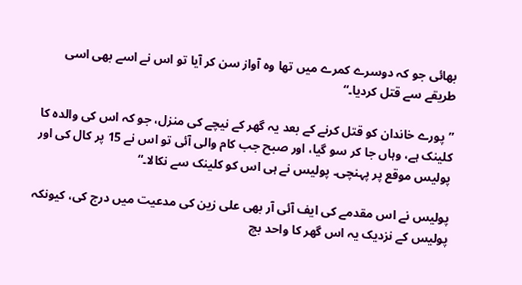بھائی جو کہ دوسرے کمرے میں تھا وہ آواز سن کر آیا تو اس نے اسے بھی اسی طریقے سے قتل کردیا۔“

”پورے خاندان کو قتل کرنے کے بعد یہ گھر کے نیچے کی منزل، جو کہ اس کی والدہ کا کلینک ہے، وہاں جا کر سو گیا، اور صبح جب کام والی آئی تو اس نے 15 پر کال کی اور پولیس موقع پر پہنچی۔ پولیس نے ہی اس کو کلینک سے نکالا۔“

پولیس نے اس مقدمے کی ایف آئی آر بھی علی زین کی مدعیت میں درج کی، کیونکہ پولیس کے نزدیک یہ اس گھر کا واحد بچ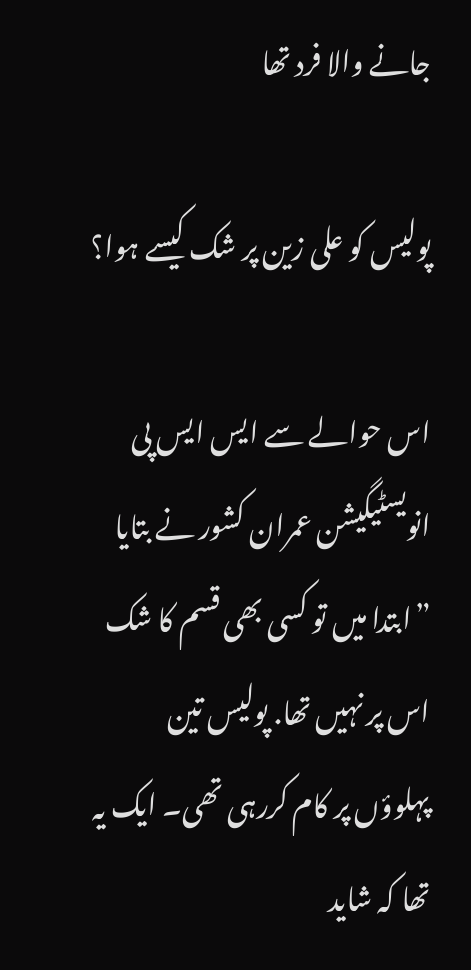جانے والا فرد تھا

پولیس کو علی زین پر شک کیسے ہوا؟

اس حوالے سے ایس ایس پی انویسٹیگیشن عمران کشور نے بتایا ”ابتدا میں تو کسی بھی قسم کا شک اس پر نہیں تھا. پولیس تین پہلوؤں پر کام کررہی تھی۔ ایک یہ تھا کہ شاید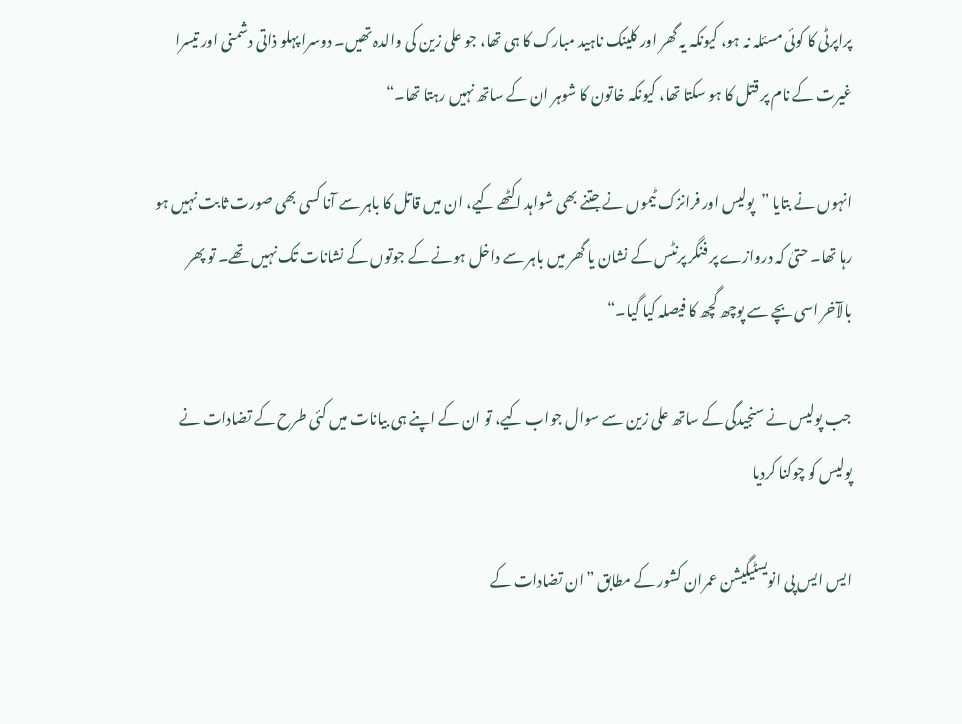پراپرٹی کا کوئی مسئلہ نہ ہو، کیونکہ یہ گھر اور کلینک ناہید مبارک کا ہی تھا، جو علی زین کی والدہ تھیں۔ دوسرا پہلو ذاتی دشمنی اور تیسرا غیرت کے نام پر قتل کا ہو سکتا تھا، کیونکہ خاتون کا شوہر ان کے ساتھ نہیں رہتا تھا۔“

انہوں نے بتایا ”پولیس اور فرانزک ٹیموں نے جتنے بھی شواہد اکٹھے کیے، ان میں قاتل کا باہر سے آنا کسی بھی صورت ثابت نہیں ہو رہا تھا۔ حتیٰ کہ دروازے پر فنگر پرنٹس کے نشان یا گھر میں باہر سے داخل ہونے کے جوتوں کے نشانات تک نہیں تھے۔ تو پھر بالآخر اسی بچے سے پوچھ گچھ کا فیصلہ کیا گیا۔“

جب پولیس نے سنجیدگی کے ساتھ علی زین سے سوال جواب کیے، تو ان کے اپنے ہی بیانات میں کئی طرح کے تضادات نے پولیس کو چوکنا کردیا

ایس ایس پی انویسٹیگیشن عمران کشور کے مطابق ”ان تضادات کے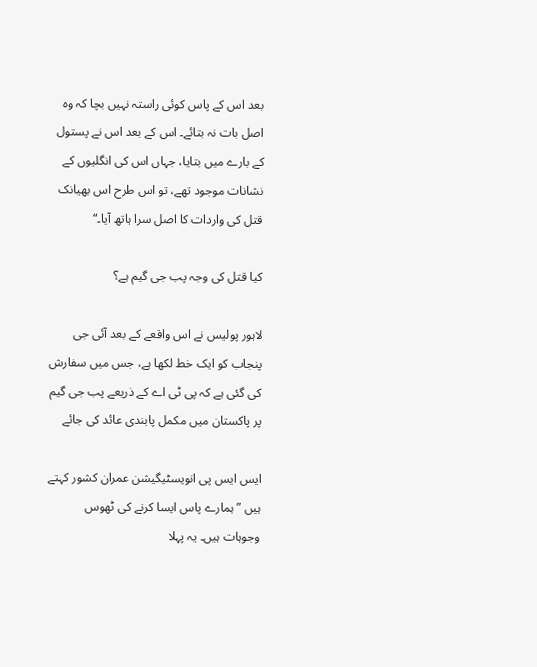بعد اس کے پاس کوئی راستہ نہیں بچا کہ وہ اصل بات نہ بتائے۔ اس کے بعد اس نے پستول کے بارے میں بتایا، جہاں اس کی انگلیوں کے نشانات موجود تھے، تو اس طرح اس بھیانک قتل کی واردات کا اصل سرا ہاتھ آیا۔“

کیا قتل کی وجہ پب جی گیم ہے؟

لاہور پولیس نے اس واقعے کے بعد آئی جی پنجاب کو ایک خط لکھا ہے، جس میں سفارش کی گئی ہے کہ پی ٹی اے کے ذریعے پب جی گیم پر پاکستان میں مکمل پابندی عائد کی جائے

ایس ایس پی انویسٹیگیشن عمران کشور کہتے ہیں ”ہمارے پاس ایسا کرنے کی ٹھوس وجوہات ہیں۔ یہ پہلا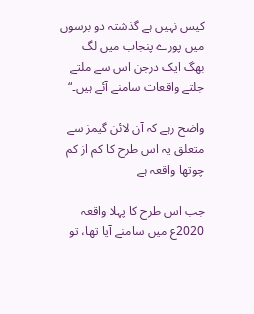کیس نہیں ہے گذشتہ دو برسوں میں پورے پنجاب میں لگ بھگ ایک درجن اس سے ملتے جلتے واقعات سامنے آئے ہیں۔“

واضح رہے کہ آن لائن گیمز سے متعلق یہ اس طرح کا کم از کم چوتھا واقعہ ہے

جب اس طرح کا پہلا واقعہ 2020ع میں سامنے آیا تھا، تو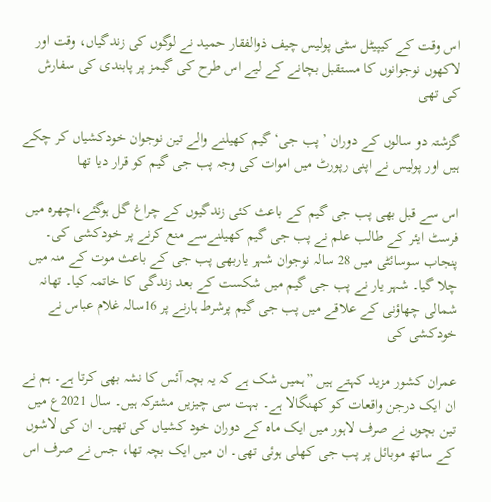اس وقت کے کیپیٹل سٹی پولیس چیف ذوالفقار حمید نے لوگوں کی زندگیاں، وقت اور لاکھوں نوجوانوں کا مستقبل بچانے کے لیے اس طرح کی گیمز پر پابندی کی سفارش کی تھی

گزشتہ دو سالوں کے دوران ’پب جی‘ گیم کھیلنے والے تین نوجوان خودکشیاں کر چکے ہیں اور پولیس نے اپنی رپورٹ میں اموات کی وجہ پب جی گیم کو قرار دیا تھا

اس سے قبل بھی پب جی گیم کے باعث کئی زندگیوں کے چراغ گل ہوگئے،اچھرہ میں فرسٹ ایئر کے طالب علم نے پب جی گیم کھیلنےسے منع کرنے پر خودکشی کی۔ پنجاب سوسائٹی میں 28 سالہ نوجوان شہر یاربھی پب جی کے باعث موت کے منہ میں چلا گیا۔ شہر یار نے پب جی گیم میں شکست کے بعد زندگی کا خاتمہ کیا۔ تھانہ شمالی چھاؤنی کے علاقے میں پب جی گیم پرشرط ہارنے پر 16سالہ غلام عباس نے خودکشی کی

عمران کشور مزید کہتے ہیں ”ہمیں شک ہے کہ یہ بچہ آئس کا نشہ بھی کرتا ہے۔ ہم نے ان ایک درجن واقعات کو کھنگالا ہے۔ بہت سی چیزیں مشترکہ ہیں۔ سال 2021ع میں تین بچوں نے صرف لاہور میں ایک ماہ کے دوران خود کشیاں کی تھیں۔ ان کی لاشوں کے ساتھ موبائل پر پب جی کھلی ہوئی تھی۔ ان میں ایک بچہ تھا، جس نے صرف اس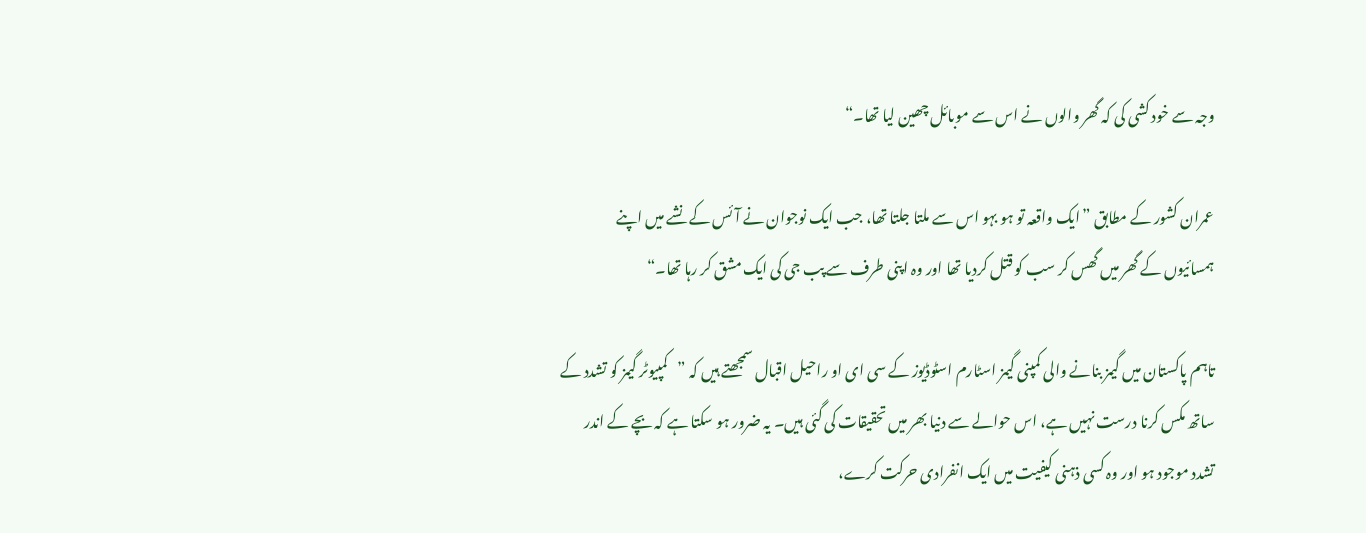وجہ سے خود کشی کی کہ گھر والوں نے اس سے موبائل چھین لیا تھا۔“

عمران کشور کے مطابق ”ایک واقعہ تو ہو بہو اس سے ملتا جلتا تھا، جب ایک نوجوان نے آئس کے نشے میں اپنے ہمسائیوں کے گھر میں گھس کر سب کو قتل کردیا تھا اور وہ اپنی طرف سے پب جی کی ایک مشق کر رہا تھا۔“

تاہم پاکستان میں گیمز بنانے والی کمپنی گیمز اسٹارم اسٹوڈیوز کے سی ای او راحیل اقبال سمجھتے ہیں کہ ”کمپیوٹر گیمز کو تشدد کے ساتھ مکس کرنا درست نہیں ہے، اس حوالے سے دنیا بھر میں تحقیقات کی گئی ہیں۔ یہ ضرور ہو سکتا ہے کہ بچے کے اندر تشدد موجود ہو اور وہ کسی ذہنی کیفیت میں ایک انفرادی حرکت کرے،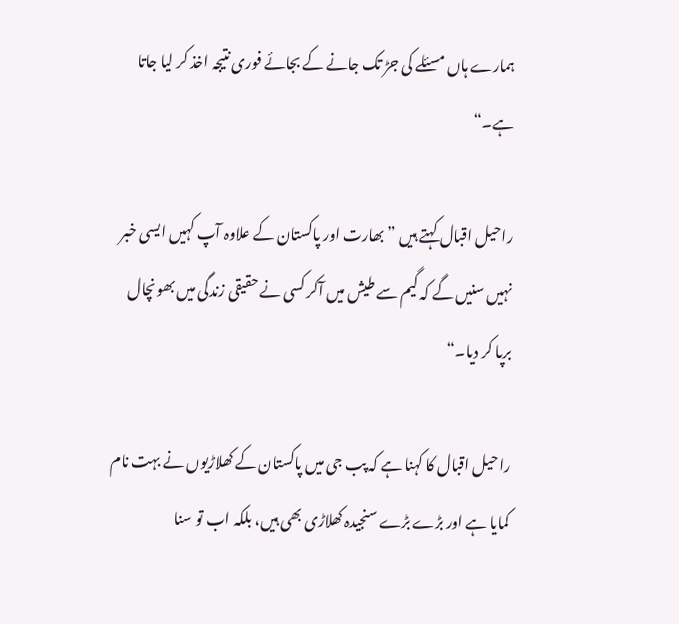ہمارے ہاں مسئلے کی جڑ تک جانے کے بجائے فوری نتیجہ اخذ کر لیا جاتا ہے۔“

راحیل اقبال کہتے ہیں ”بھارت اور پاکستان کے علاوہ آپ کہیں ایسی خبر نہیں سنیں گے کہ گیم سے طیش میں آکر کسی نے حقیقی زندگی میں بھونچال برپا کر دیا۔“

راحیل اقبال کا کہنا ہے کہ پب جی میں پاکستان کے کھلاڑیوں نے بہت نام کمایا ہے اور بڑے بڑے سنجیدہ کھلاڑی بھی ہیں، بلکہ اب تو سنا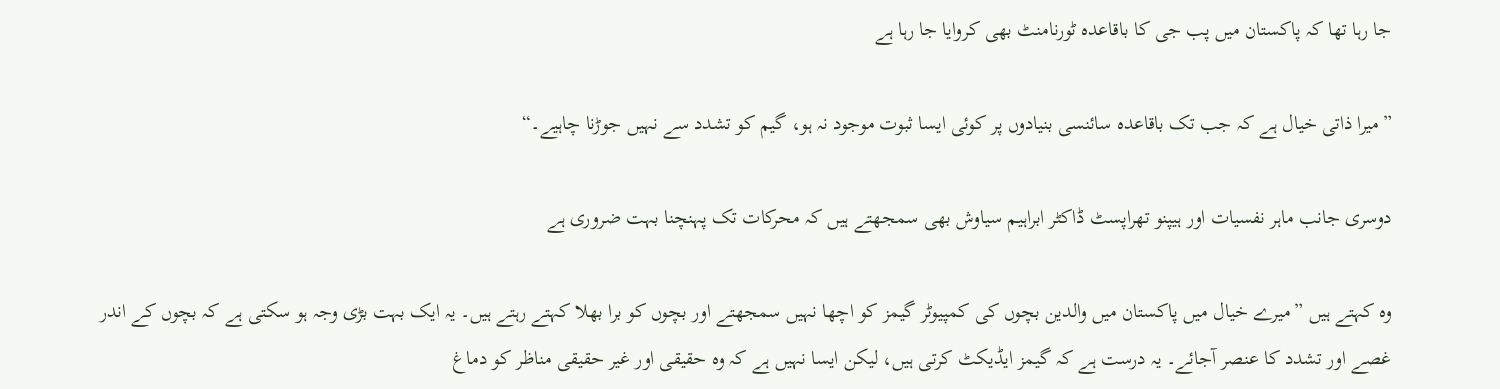جا رہا تھا کہ پاکستان میں پب جی کا باقاعدہ ٹورنامنٹ بھی کروایا جا رہا ہے

”میرا ذاتی خیال ہے کہ جب تک باقاعدہ سائنسی بنیادوں پر کوئی ایسا ثبوت موجود نہ ہو، گیم کو تشدد سے نہیں جوڑنا چاہیے۔“

دوسری جانب ماہر نفسیات اور ہیپنو تھراپسٹ ڈاکٹر ابراہیم سیاوش بھی سمجھتے ہیں کہ محرکات تک پہنچنا بہت ضروری ہے

وہ کہتے ہیں ”میرے خیال میں پاکستان میں والدین بچوں کی کمپیوٹر گیمز کو اچھا نہیں سمجھتے اور بچوں کو برا بھلا کہتے رہتے ہیں۔ یہ ایک بہت بڑی وجہ ہو سکتی ہے کہ بچوں کے اندر غصے اور تشدد کا عنصر آجائے۔ یہ درست ہے کہ گیمز ایڈیکٹ کرتی ہیں، لیکن ایسا نہیں ہے کہ وہ حقیقی اور غیر حقیقی مناظر کو دماغ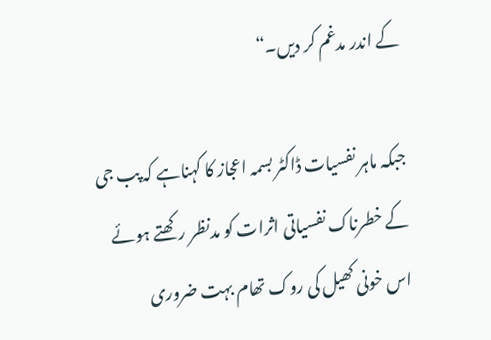کے اندر مدغم کر دیں۔“

جبکہ ماہر نفسیات ڈاکٹر بسمہ اعجاز کا کہناہے کہ پب جی کے خطرناک نفسیاتی اثرات کو مدنظر رکھتے ہوئے اس خونی کھیل کی روک تھام بہت ضروری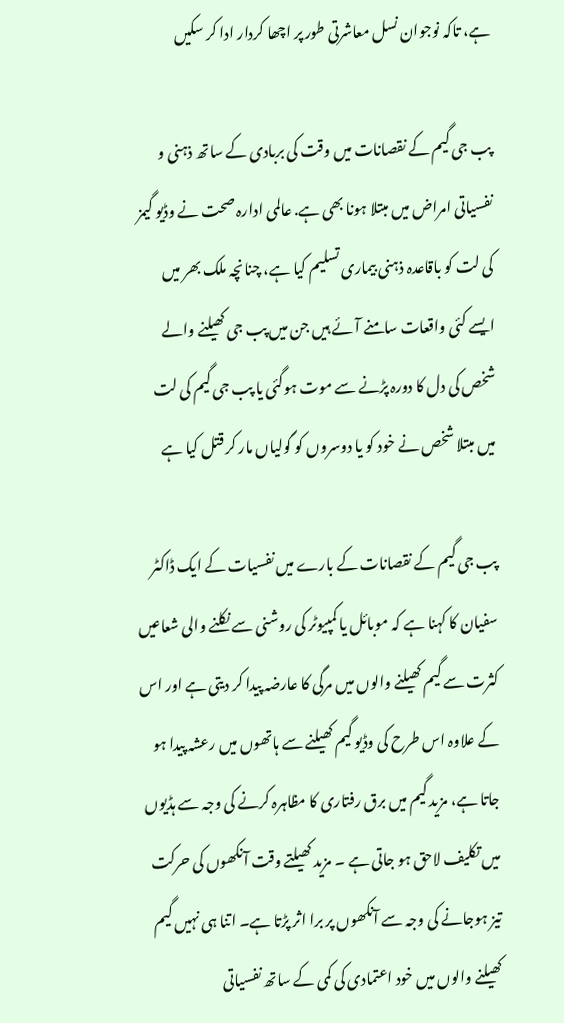ہے، تاکہ نوجوان نسل معاشرتی طور پر اچھا کردار ادا کر سکیں

پب جی گیم کے نقصانات میں وقت کی بربادی کے ساتھ ذہنی و نفسیاتی امراض میں مبتلا ہونا بھی ہے. عالمی ادارہ صحت نے وڈیو گیمز کی لت کو باقاعدہ ذہنی بیماری تسلیم کیا ہے، چنانچہ ملک بھر میں ایسے کئی واقعات سامنے آئے ہیں جن میں پب جی کھیلنے والے شخص کی دل کا دورہ پڑنے سے موت ہوگئی یا پب جی گیم کی لت میں مبتلا شخص نے خود کو یا دوسروں کو گولیاں مار کر قتل کیا ہے

پب جی گیم کے نقصانات کے بارے میں نفسیات کے ایک ڈاکٹر سفیان کا کہنا ہے کہ موبائل یا کمپیوٹر کی روشنی سے نکلنے والی شعاعیں کثرت سے گیم کھیلنے والوں میں مرگی کا عارضہ پیدا کر دیتی ہے اور اس کے علاوہ اس طرح کی وڈیو گیم کھیلنے سے ہاتھوں میں رعشہ پیدا ہو جاتا ہے، مزید گیم میں برق رفتاری کا مظاہرہ کرنے کی وجہ سے ہڈیوں میں تکلیف لاحق ہو جاتی ہے ۔ مزید کھیلتے وقت آنکھوں کی حرکت تیز ہوجانے کی وجہ سے آنکھوں پر برا اثر پڑتا ہے۔ اتنا ہی نہیں گیم کھیلنے والوں میں خود اعتمادی کی کمی کے ساتھ نفسیاتی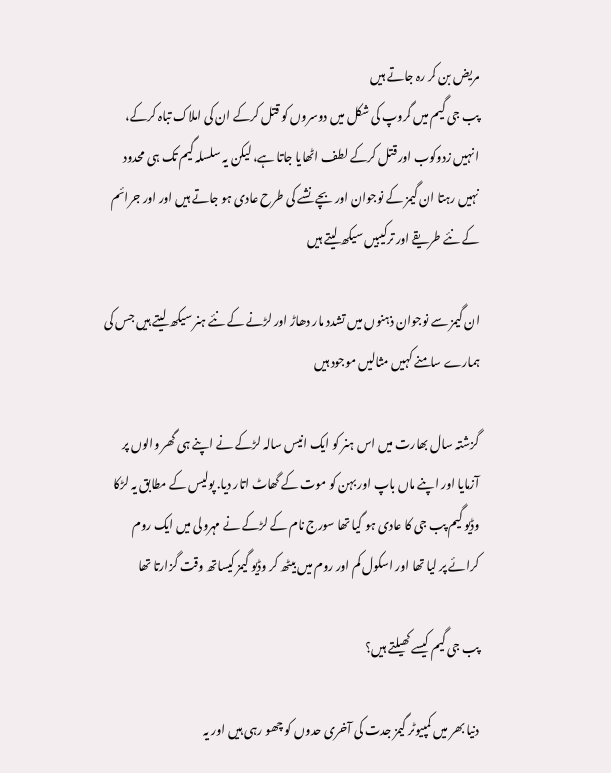مریض بن کر رہ جاتے ہیں
پب جی گیم میں گروپ کی شکل میں دوسروں کو قتل کرکے ان کی املاک تباہ کرکے، انہیں زدوکوب اور قتل کرکے لطف اٹھایا جاتا ہے، لیکن یہ سلسلہ گیم تک ہی محدود نہیں رہتا ان گیمز کے نوجوان اور بچے نشے کی طرح عادی ہو جاتے ہیں اور اور جرائم کے نئے طریقے اور ترکیبیں سیکھ لیتے ہیں

ان گیمز سے نوجوان ذہنوں میں تشدد مار دھاڑ اور لڑنے کے نئے ہنر سیکھ لیتے ہیں جس کی ہمارے سامنے کہیں مثالیں موجود ہیں

گزشتہ سال بھارت میں اس ہنر کو ایک انیس سالہ لڑکے نے اپنے ہی گھر والوں پر آزمایا اور اپنے ماں باپ اور بہن کو موت کے گھاٹ اتار دیا. پولیس کے مطابق یہ لڑکا وڈیو گیم پب جی کا عادی ہو گیا تھا سورج نام کے لڑکے نے مہرولی میں ایک روم کرائے پر لیا تھا اور اسکول کم اور روم میں بیٹھ کر وڈیو گیمز کیساتھ وقت گزارتا تھا

پب جی گیم کیسے کھیلتے ہیں؟

دنیا بھر میں کمپیوٹر گیمز جدت کی آخری حدوں کو چھو رہی ہیں اور یہ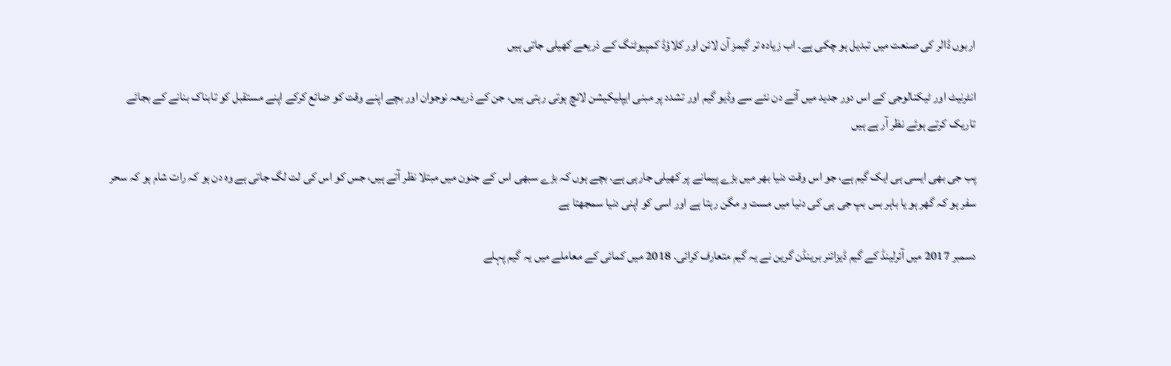اربوں ڈالر کی صنعت میں تبدیل ہو چکی ہے۔ اب زیادہ تر گیمز آن لائن اور کلاؤڈ کمپیوٹنگ کے ذریعے کھیلی جاتی ہیں

انٹرنیٹ اور ٹیکنالوجی کے اس دور جدید میں آئے دن نئے سے وڈیو گیم اور تشدد پر مبنی ایپلیکیشن لانچ ہوتی رہتی ہیں، جن کے ذریعہ نوجوان اور بچے اپنے وقت کو ضائع کرکے اپنے مستقبل کو تابناک بنانے کے بجائے تاریک کرتے ہوئے نظر آر ہے ہیں

پب جی بھی ایسی ہی ایک گیم ہے، جو اس وقت دنیا بھر میں بڑے پیمانے پر کھیلی جارہی ہے. بچے ہوں کہ بڑے سبھی اس کے جنون میں مبتلا نظر آتے ہیں، جس کو اس کی لت لگ جاتی ہے وہ دن ہو کہ رات شام ہو کہ سحر سفر ہو کہ گھر ہو یا باہر بس بپ جی ہی کی دنیا میں مست و مگن رہتا ہے اور اسی کو اپنی دنیا سمجھتا ہے

دسمبر 2017 میں آئرلینڈ کے گیم ڈیزائنر برینڈن گرین نے یہ گیم متعارف کرائی. 2018 میں کمائی کے معاملے میں یہ گیم پہلے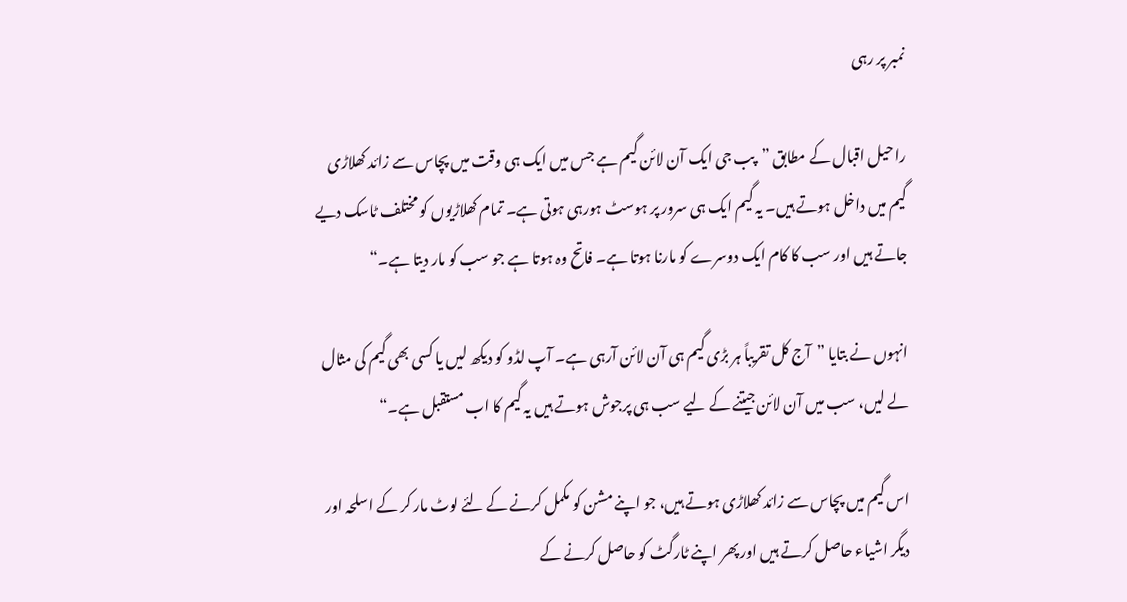نمبر پر رہی

راحیل اقبال کے مطابق ”پب جی ایک آن لائن گیم ہے جس میں ایک ہی وقت میں پچاس سے زائد کھلاڑی گیم میں داخل ہوتے ہیں۔ یہ گیم ایک ہی سرور پر ہوسٹ ہورہی ہوتی ہے۔ تمام کھلاڑیوں کو مختلف ٹاسک دیے جاتے ہیں اور سب کا کام ایک دوسرے کو مارنا ہوتا ہے۔ فاتح وہ ہوتا ہے جو سب کو مار دیتا ہے۔“

انہوں نے بتایا ”آج کل تقریباً ہر بڑی گیم ہی آن لائن آرہی ہے۔ آپ لڈو کو دیکھ لیں یا کسی بھی گیم کی مثال لے لیں، سب میں آن لائن جیتنے کے لیے سب ہی پرجوش ہوتے ہیں یہ گیم کا اب مستقبل ہے۔“

اس گیم میں پچاس سے زائد کھلاڑی ہوتے ہیں، جو اپنے مشن کو مکمل کرنے کے لئے لوٹ مار کر کے اسلحہ اور دیگر اشیاء حاصل کرتے ہیں اور پھر اپنے ٹارگٹ کو حاصل کرنے کے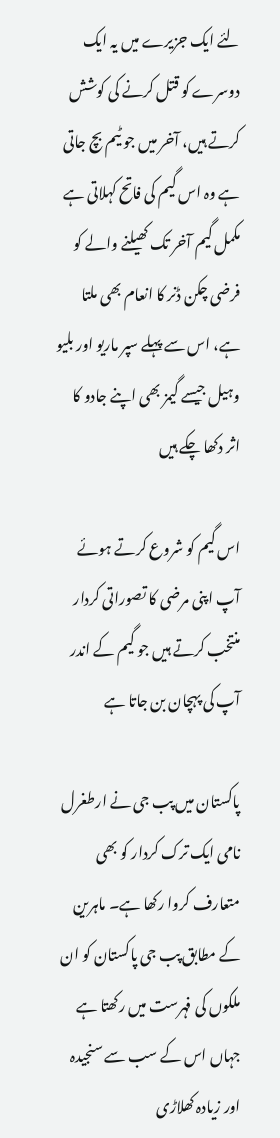لئے ایک جزیرے میں یہ ایک دوسرے کو قتل کرنے کی کوشش کرتے ہیں، آخر میں جو ٹیم بچ جاتی ہے وہ اس گیم کی فاتح کہلاتی ہے مکمل گیم آخر تک کھیلنے والے کو فرضی چکن ڈنر کا انعام بھی ملتا ہے، اس سے پہلے سپر ماریو اور بلیو وہیل جیسے گیمز بھی اپنے جادو کا اثر دکھا چکے ہیں

اس گیم کو شروع کرتے ہوئے آپ اپنی مرضی کا تصوراتی کردار منتخب کرتے ہیں جو گیم کے اندر آپ کی پہچان بن جاتا ہے

پاکستان میں پب جی نے ارطغرل نامی ایک ترک کردار کو بھی متعارف کروا رکھا ہے۔ ماہرین کے مطابق پب جی پاکستان کو ان ملکوں کی فہرست میں رکھتا ہے جہاں اس کے سب سے سنجیدہ اور زیادہ کھلاڑی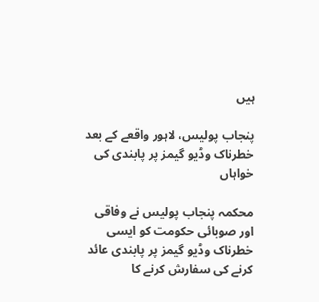ہیں

پنجاب پولیس، لاہور واقعے کے بعد خطرناک وڈیو گیمز پر پابندی کی خواہاں

محکمہ پنجاب پولیس نے وفاقی اور صوبائی حکومت کو ایسی خطرناک وڈیو گیمز پر پابندی عائد کرنے کی سفارش کرنے کا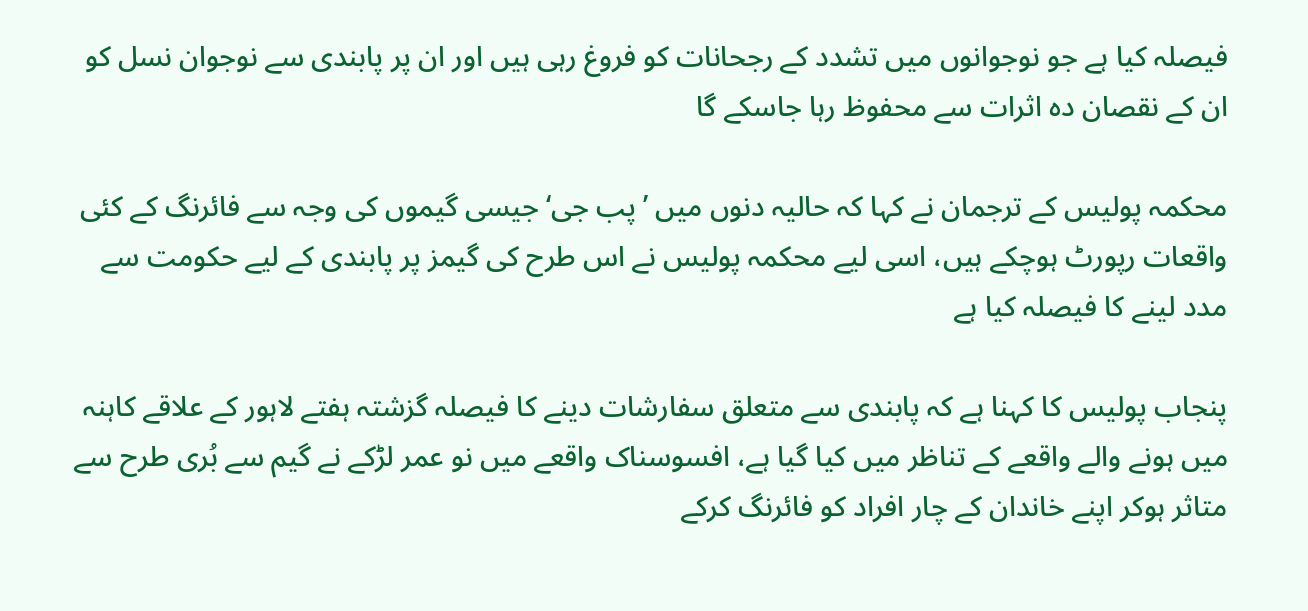فیصلہ کیا ہے جو نوجوانوں میں تشدد کے رجحانات کو فروغ رہی ہیں اور ان پر پابندی سے نوجوان نسل کو ان کے نقصان دہ اثرات سے محفوظ رہا جاسکے گا

محکمہ پولیس کے ترجمان نے کہا کہ حالیہ دنوں میں ’پب جی‘ جیسی گیموں کی وجہ سے فائرنگ کے کئی واقعات رپورٹ ہوچکے ہیں، اسی لیے محکمہ پولیس نے اس طرح کی گیمز پر پابندی کے لیے حکومت سے مدد لینے کا فیصلہ کیا ہے

پنجاب پولیس کا کہنا ہے کہ پابندی سے متعلق سفارشات دینے کا فیصلہ گزشتہ ہفتے لاہور کے علاقے کاہنہ میں ہونے والے واقعے کے تناظر میں کیا گیا ہے، افسوسناک واقعے میں نو عمر لڑکے نے گیم سے بُری طرح سے متاثر ہوکر اپنے خاندان کے چار افراد کو فائرنگ کرکے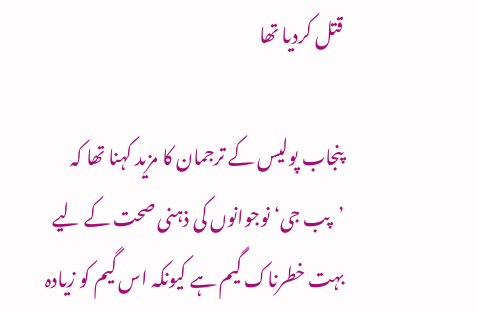قتل کردیا تھا

پنجاب پولیس کے ترجمان کا مزید کہنا تھا کہ ’پب جی‘ نوجوانوں کی ذہنی صحت کے لیے بہت خطرناک گیم ہے کیونکہ اس گیم کو زیادہ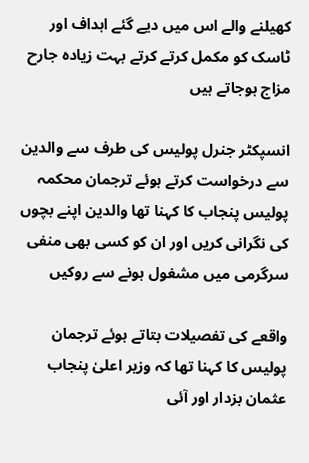کھیلنے والے اس میں دیے گئے اہداف اور ٹاسک کو مکمل کرتے کرتے بہت زیادہ جارح مزاج ہوجاتے ہیں

انسپکٹر جنرل پولیس کی طرف سے والدین سے درخواست کرتے ہوئے ترجمان محکمہ پولیس پنجاب کا کہنا تھا والدین اپنے بچوں کی نگرانی کریں اور ان کو کسی بھی منفی سرگرمی میں مشغول ہونے سے روکیں

واقعے کی تفصیلات بتاتے ہوئے ترجمان پولیس کا کہنا تھا کہ وزیر اعلیٰ پنجاب عثمان بزدار اور آئی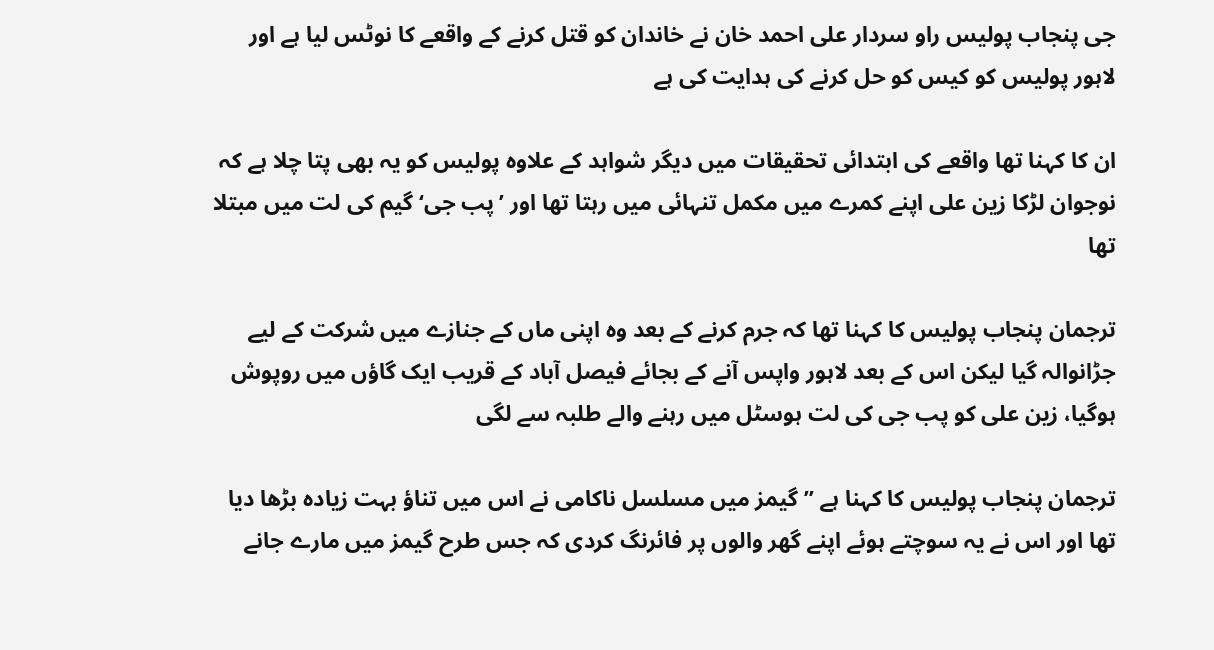جی پنجاب پولیس راو سردار علی احمد خان نے خاندان کو قتل کرنے کے واقعے کا نوٹس لیا ہے اور لاہور پولیس کو کیس کو حل کرنے کی ہدایت کی ہے

ان کا کہنا تھا واقعے کی ابتدائی تحقیقات میں دیگر شواہد کے علاوہ پولیس کو یہ بھی پتا چلا ہے کہ نوجوان لڑکا زین علی اپنے کمرے میں مکمل تنہائی میں رہتا تھا اور ’پب جی‘ گیم کی لت میں مبتلا تھا

ترجمان پنجاب پولیس کا کہنا تھا کہ جرم کرنے کے بعد وہ اپنی ماں کے جنازے میں شرکت کے لیے جڑانوالہ گیا لیکن اس کے بعد لاہور واپس آنے کے بجائے فیصل آباد کے قریب ایک گاؤں میں روپوش ہوگیا، زین علی کو پب جی کی لت ہوسٹل میں رہنے والے طلبہ سے لگی

ترجمان پنجاب پولیس کا کہنا ہے ”گیمز میں مسلسل ناکامی نے اس میں تناؤ بہت زیادہ بڑھا دیا تھا اور اس نے یہ سوچتے ہوئے اپنے گھر والوں پر فائرنگ کردی کہ جس طرح گیمز میں مارے جانے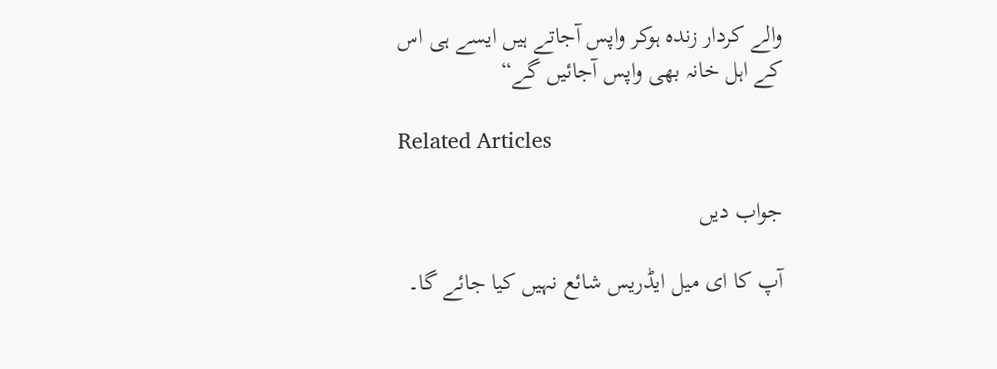والے کردار زندہ ہوکر واپس آجاتے ہیں ایسے ہی اس کے اہل خانہ بھی واپس آجائیں گے“

Related Articles

جواب دیں

آپ کا ای میل ایڈریس شائع نہیں کیا جائے گا۔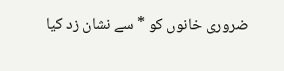ضروری خانوں کو * سے نشان زد کیا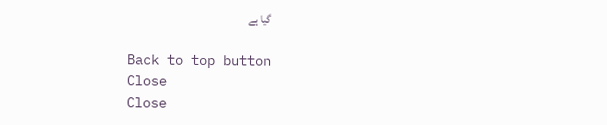گیا ہے

Back to top button
Close
Close